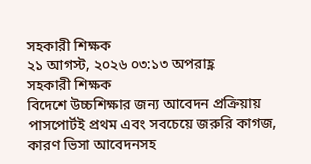সহকারী শিক্ষক
২১ আগস্ট, ২০২৬ ০৩:১৩ অপরাহ্ণ
সহকারী শিক্ষক
বিদেশে উচ্চশিক্ষার জন্য আবেদন প্রক্রিয়ায় পাসপোর্টই প্রথম এবং সবচেয়ে জরুরি কাগজ, কারণ ভিসা আবেদনসহ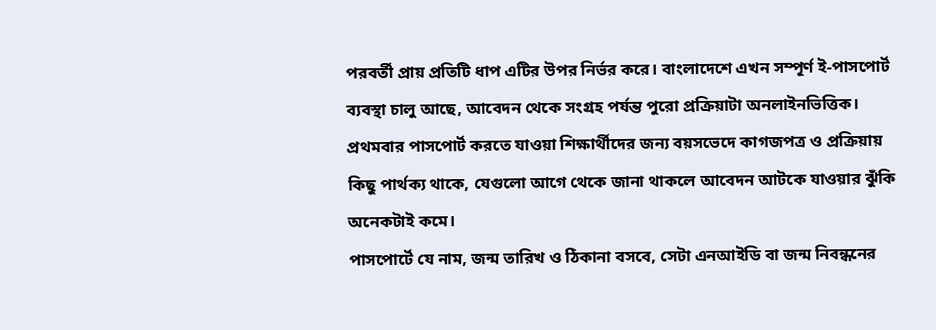পরবর্তী প্রায় প্রতিটি ধাপ এটির উপর নির্ভর করে। বাংলাদেশে এখন সম্পূর্ণ ই-পাসপোর্ট ব্যবস্থা চালু আছে, আবেদন থেকে সংগ্রহ পর্যন্ত পুরো প্রক্রিয়াটা অনলাইনভিত্তিক। প্রথমবার পাসপোর্ট করতে যাওয়া শিক্ষার্থীদের জন্য বয়সভেদে কাগজপত্র ও প্রক্রিয়ায় কিছু পার্থক্য থাকে, যেগুলো আগে থেকে জানা থাকলে আবেদন আটকে যাওয়ার ঝুঁকি অনেকটাই কমে।
পাসপোর্টে যে নাম, জন্ম তারিখ ও ঠিকানা বসবে, সেটা এনআইডি বা জন্ম নিবন্ধনের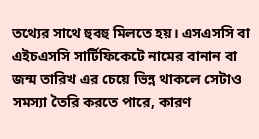তথ্যের সাথে হুবহু মিলতে হয়। এসএসসি বা এইচএসসি সার্টিফিকেটে নামের বানান বা জন্ম তারিখ এর চেয়ে ভিন্ন থাকলে সেটাও সমস্যা তৈরি করতে পারে, কারণ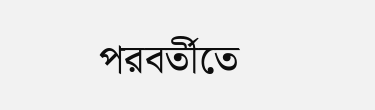পরবর্তীতে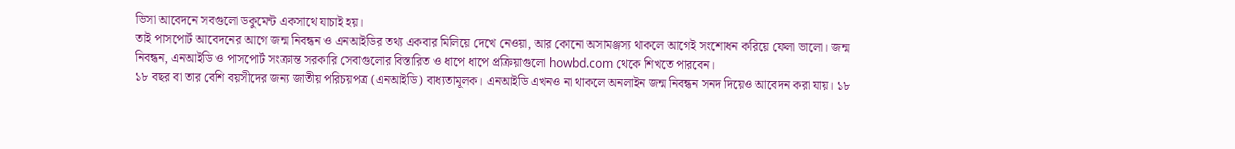ভিসা আবেদনে সবগুলো ডকুমেন্ট একসাথে যাচাই হয়।
তাই পাসপোর্ট আবেদনের আগে জন্ম নিবন্ধন ও এনআইডির তথ্য একবার মিলিয়ে দেখে নেওয়া, আর কোনো অসামঞ্জস্য থাকলে আগেই সংশোধন করিয়ে ফেলা ভালো। জন্ম নিবন্ধন, এনআইডি ও পাসপোর্ট সংক্রান্ত সরকারি সেবাগুলোর বিস্তারিত ও ধাপে ধাপে প্রক্রিয়াগুলো howbd.com থেকে শিখতে পারবেন।
১৮ বছর বা তার বেশি বয়সীদের জন্য জাতীয় পরিচয়পত্র (এনআইডি) বাধ্যতামূলক। এনআইডি এখনও না থাকলে অনলাইন জন্ম নিবন্ধন সনদ দিয়েও আবেদন করা যায়। ১৮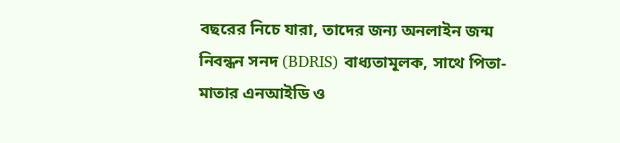বছরের নিচে যারা, তাদের জন্য অনলাইন জন্ম নিবন্ধন সনদ (BDRIS) বাধ্যতামূলক, সাথে পিতা-মাতার এনআইডি ও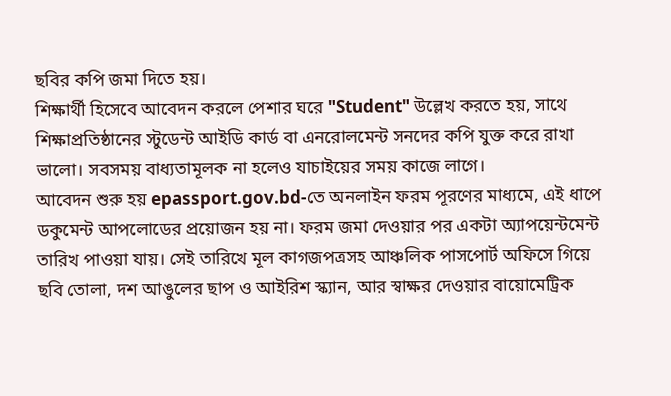ছবির কপি জমা দিতে হয়।
শিক্ষার্থী হিসেবে আবেদন করলে পেশার ঘরে "Student" উল্লেখ করতে হয়, সাথে শিক্ষাপ্রতিষ্ঠানের স্টুডেন্ট আইডি কার্ড বা এনরোলমেন্ট সনদের কপি যুক্ত করে রাখা ভালো। সবসময় বাধ্যতামূলক না হলেও যাচাইয়ের সময় কাজে লাগে।
আবেদন শুরু হয় epassport.gov.bd-তে অনলাইন ফরম পূরণের মাধ্যমে, এই ধাপে ডকুমেন্ট আপলোডের প্রয়োজন হয় না। ফরম জমা দেওয়ার পর একটা অ্যাপয়েন্টমেন্ট তারিখ পাওয়া যায়। সেই তারিখে মূল কাগজপত্রসহ আঞ্চলিক পাসপোর্ট অফিসে গিয়ে ছবি তোলা, দশ আঙুলের ছাপ ও আইরিশ স্ক্যান, আর স্বাক্ষর দেওয়ার বায়োমেট্রিক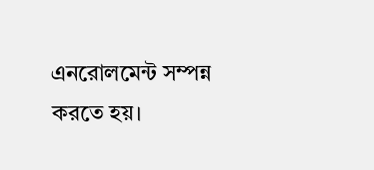এনরোলমেন্ট সম্পন্ন করতে হয়।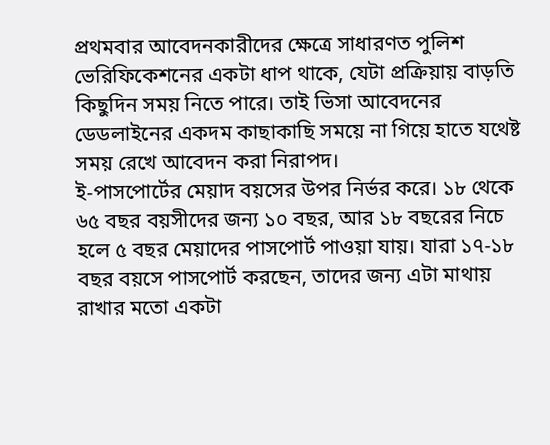প্রথমবার আবেদনকারীদের ক্ষেত্রে সাধারণত পুলিশ ভেরিফিকেশনের একটা ধাপ থাকে, যেটা প্রক্রিয়ায় বাড়তি কিছুদিন সময় নিতে পারে। তাই ভিসা আবেদনের ডেডলাইনের একদম কাছাকাছি সময়ে না গিয়ে হাতে যথেষ্ট সময় রেখে আবেদন করা নিরাপদ।
ই-পাসপোর্টের মেয়াদ বয়সের উপর নির্ভর করে। ১৮ থেকে ৬৫ বছর বয়সীদের জন্য ১০ বছর, আর ১৮ বছরের নিচে হলে ৫ বছর মেয়াদের পাসপোর্ট পাওয়া যায়। যারা ১৭-১৮ বছর বয়সে পাসপোর্ট করছেন, তাদের জন্য এটা মাথায় রাখার মতো একটা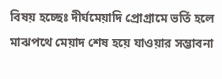বিষয় হচ্ছেঃ দীর্ঘমেয়াদি প্রোগ্রামে ভর্তি হলে মাঝপথে মেয়াদ শেষ হয়ে যাওয়ার সম্ভাবনা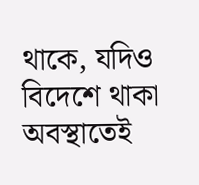থাকে, যদিও বিদেশে থাকা অবস্থাতেই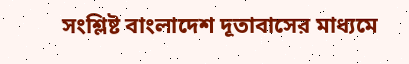সংশ্লিষ্ট বাংলাদেশ দূতাবাসের মাধ্যমে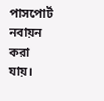পাসপোর্ট নবায়ন করা যায়।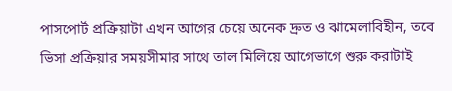পাসপোর্ট প্রক্রিয়াটা এখন আগের চেয়ে অনেক দ্রুত ও ঝামেলাবিহীন, তবে ভিসা প্রক্রিয়ার সময়সীমার সাথে তাল মিলিয়ে আগেভাগে শুরু করাটাই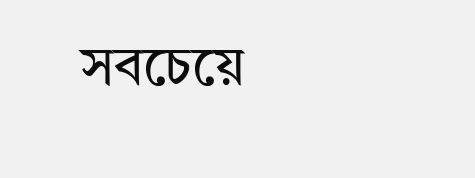সবচেয়ে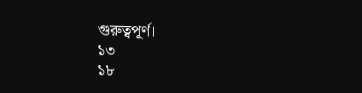গুরুত্বপূর্ণ।
১৩
১৮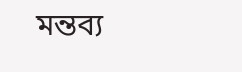মন্তব্য